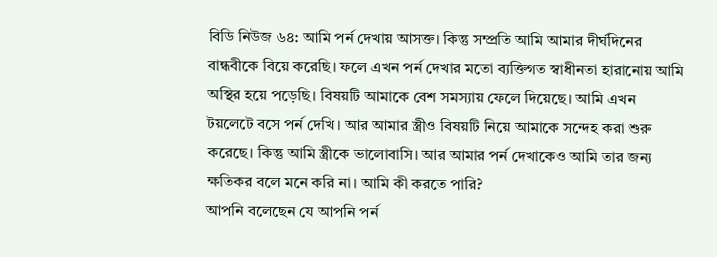বিডি নিউজ ৬৪: আমি পর্ন দেখায় আসক্ত। কিন্তু সম্প্রতি আমি আমার দীর্ঘদিনের বান্ধবীকে বিয়ে করেছি। ফলে এখন পর্ন দেখার মতো ব্যক্তিগত স্বাধীনতা হারানোয় আমি অস্থির হয়ে পড়েছি। বিষয়টি আমাকে বেশ সমস্যায় ফেলে দিয়েছে। আমি এখন টয়লেটে বসে পর্ন দেখি। আর আমার স্ত্রীও বিষয়টি নিয়ে আমাকে সন্দেহ করা শুরু করেছে। কিন্তু আমি স্ত্রীকে ভালোবাসি। আর আমার পর্ন দেখাকেও আমি তার জন্য ক্ষতিকর বলে মনে করি না। আমি কী করতে পারি?
আপনি বলেছেন যে আপনি পর্ন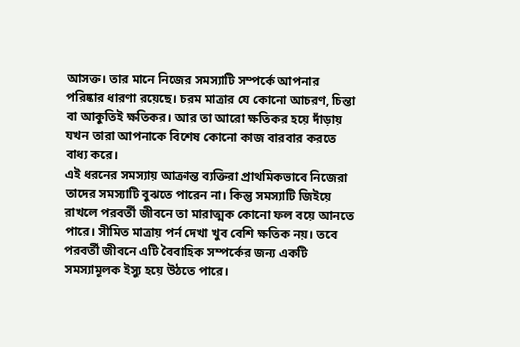আসক্ত। তার মানে নিজের সমস্যাটি সম্পর্কে আপনার পরিষ্কার ধারণা রয়েছে। চরম মাত্রার যে কোনো আচরণ, চিন্তা বা আকুতিই ক্ষতিকর। আর তা আরো ক্ষতিকর হয়ে দাঁড়ায় যখন তারা আপনাকে বিশেষ কোনো কাজ বারবার করতে বাধ্য করে।
এই ধরনের সমস্যায় আক্রান্ত ব্যক্তিরা প্রাথমিকভাবে নিজেরা তাদের সমস্যাটি বুঝতে পারেন না। কিন্তু সমস্যাটি জিইয়ে রাখলে পরবর্তী জীবনে তা মারাত্মক কোনো ফল বয়ে আনতে পারে। সীমিত মাত্রায় পর্ন দেখা খুব বেশি ক্ষতিক নয়। তবে পরবর্তী জীবনে এটি বৈবাহিক সম্পর্কের জন্য একটি সমস্যামূলক ইস্যু হয়ে উঠতে পারে।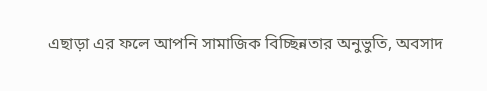এছাড়া এর ফলে আপনি সামাজিক বিচ্ছিন্নতার অনুভুতি, অবসাদ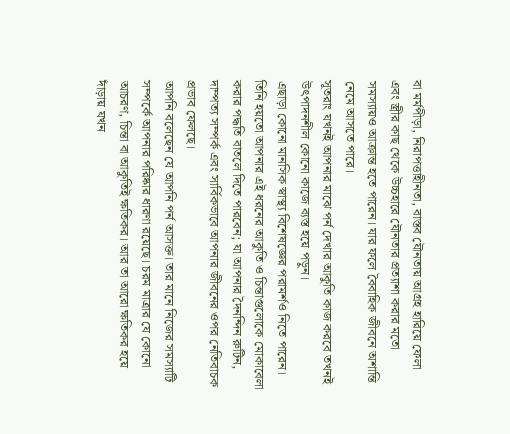বা মর্মপীড়া, নিরাপত্তাহীনতা, বাস্তব যৌনতায় আগ্রহ হারিয়ে ফেলা এবং স্ত্রীর কাছ থেকে উচ্চহারে যৌনতার প্রত্যাশা করার মতো সমস্যায়ও আক্রান্ত হতে পারেন। যার ফলে বৈবাহিক জীবনে অশান্তি নেমে আসতে পারে।
সূতরাং যখনই আপনার মাঝে পর্ন দেখার আকুতি কাজ করবে তখনই উৎপাদনশীল কোনো কাজে ব্যস্ত হয়ে পড়ুন।
এছাড়া কোনো মানসিক স্বাস্থ্য বিশেষজ্ঞের পরামর্শও নিতে পারেন। তিনি হয়তো আপনার এই ধরনের আকুতি ও চিন্তাগুলোকে মোকাবেলা করার পদ্ধতি বাতলে দিতে পারবেন; যা আপনার দৈনন্দিন রুটিন, দাম্পত্য সম্পর্ক এবং সার্বিকভাবে আপনার জীবনের ওপর নেতিবাচক প্রভাব ফেলছে।
আপনি বলেছেন যে আপনি পর্ন আসক্ত। তার মানে নিজের সমস্যাটি সম্পর্কে আপনার পরিষ্কার ধারণা রয়েছে। চরম মাত্রার যে কোনো আচরণ, চিন্তা বা আকুতিই ক্ষতিকর। আর তা আরো ক্ষতিকর হয়ে দাঁড়ায় যখন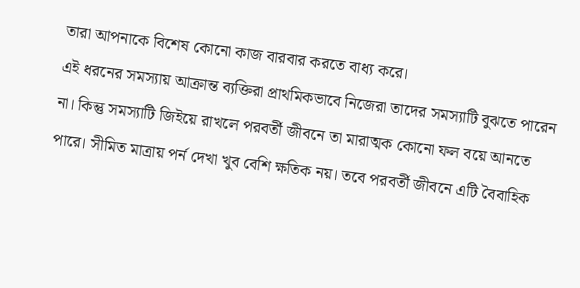তারা আপনাকে বিশেষ কোনো কাজ বারবার করতে বাধ্য করে।
এই ধরনের সমস্যায় আক্রান্ত ব্যক্তিরা প্রাথমিকভাবে নিজেরা তাদের সমস্যাটি বুঝতে পারেন না। কিন্তু সমস্যাটি জিইয়ে রাখলে পরবর্তী জীবনে তা মারাত্মক কোনো ফল বয়ে আনতে পারে। সীমিত মাত্রায় পর্ন দেখা খুব বেশি ক্ষতিক নয়। তবে পরবর্তী জীবনে এটি বৈবাহিক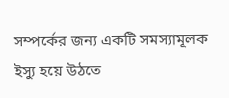সম্পর্কের জন্য একটি সমস্যামূলক ইস্যু হয়ে উঠতে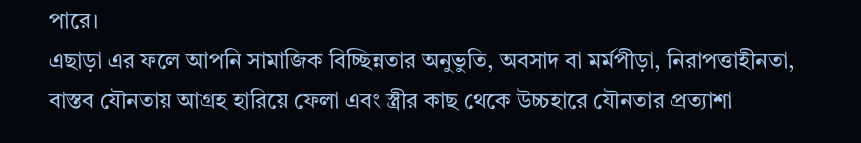পারে।
এছাড়া এর ফলে আপনি সামাজিক বিচ্ছিন্নতার অনুভুতি, অবসাদ বা মর্মপীড়া, নিরাপত্তাহীনতা, বাস্তব যৌনতায় আগ্রহ হারিয়ে ফেলা এবং স্ত্রীর কাছ থেকে উচ্চহারে যৌনতার প্রত্যাশা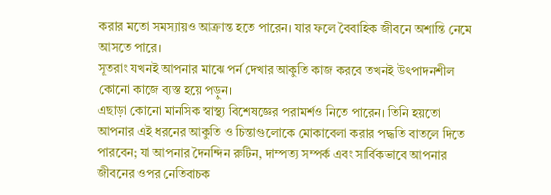করার মতো সমস্যায়ও আক্রান্ত হতে পারেন। যার ফলে বৈবাহিক জীবনে অশান্তি নেমে আসতে পারে।
সূতরাং যখনই আপনার মাঝে পর্ন দেখার আকুতি কাজ করবে তখনই উৎপাদনশীল কোনো কাজে ব্যস্ত হয়ে পড়ুন।
এছাড়া কোনো মানসিক স্বাস্থ্য বিশেষজ্ঞের পরামর্শও নিতে পারেন। তিনি হয়তো আপনার এই ধরনের আকুতি ও চিন্তাগুলোকে মোকাবেলা করার পদ্ধতি বাতলে দিতে পারবেন; যা আপনার দৈনন্দিন রুটিন, দাম্পত্য সম্পর্ক এবং সার্বিকভাবে আপনার জীবনের ওপর নেতিবাচক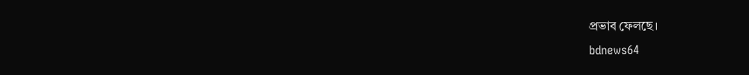প্রভাব ফেলছে।
bdnews64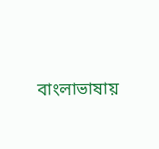বাংলাভাষায়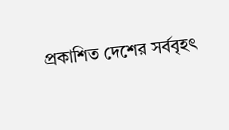প্রকাশিত দেশের সর্ববৃহৎ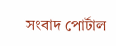সংবাদ পোর্টাল